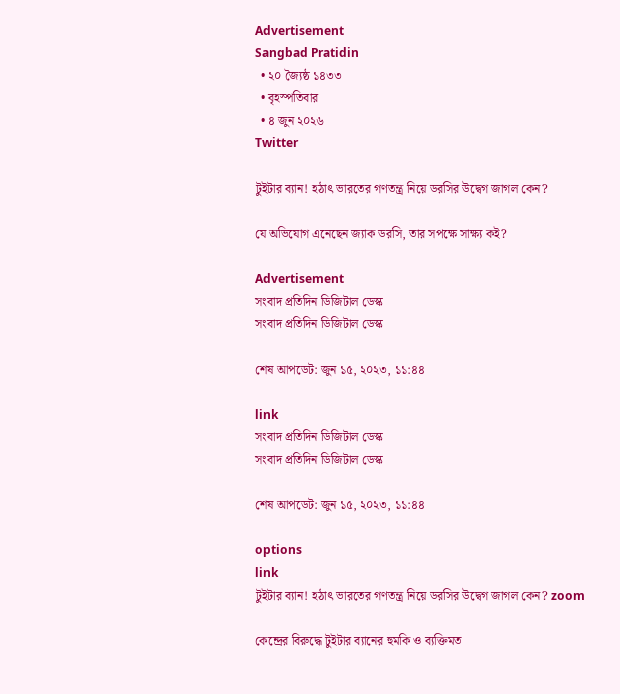Advertisement
Sangbad Pratidin
  • ২০ জ্যৈষ্ঠ ১৪৩৩
  • বৃহস্পতিবার
  • ৪ জুন ২০২৬
Twitter

টুইটার ব্যান! হঠাৎ ভারতের গণতন্ত্র নিয়ে ডরসির উদ্বেগ জাগল কেন?

যে অভিযোগ এনেছেন জ্যাক ডরসি, তার সপক্ষে সাক্ষ্য কই?

Advertisement
সংবাদ প্রতিদিন ডিজিটাল ডেস্ক
সংবাদ প্রতিদিন ডিজিটাল ডেস্ক

শেষ আপডেট: জুন ১৫, ২০২৩, ১১:৪৪

link
সংবাদ প্রতিদিন ডিজিটাল ডেস্ক
সংবাদ প্রতিদিন ডিজিটাল ডেস্ক

শেষ আপডেট: জুন ১৫, ২০২৩, ১১:৪৪

options
link
টুইটার ব্যান! হঠাৎ ভারতের গণতন্ত্র নিয়ে ডরসির উদ্বেগ জাগল কেন? zoom

কেন্দ্রের বিরুদ্ধে টুইটার ব‌্যানের হুমকি ও ব‌্যক্তিমত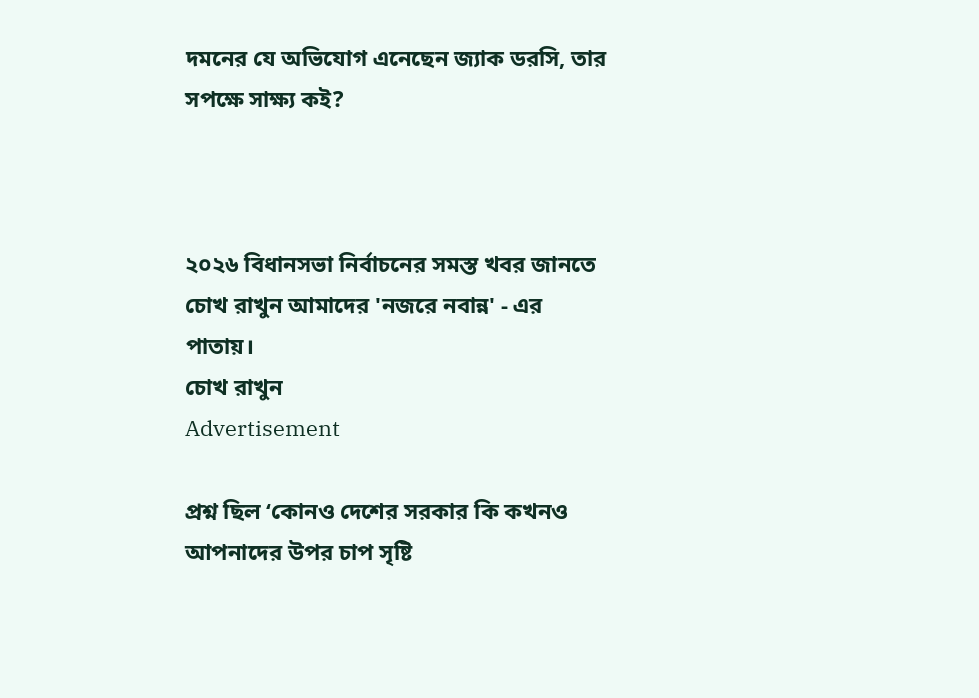দমনের যে অভিযোগ এনেছেন জ‌্যাক ডরসি, তার সপক্ষে সাক্ষ‌্য কই?



২০২৬ বিধানসভা নির্বাচনের সমস্ত খবর জানতে চোখ রাখুন আমাদের 'নজরে নবান্ন' - এর পাতায়।
চোখ রাখুন
Advertisement

প্রশ্ন ছিল ‘কোনও দেশের সরকার কি কখনও আপনাদের উপর চাপ সৃষ্টি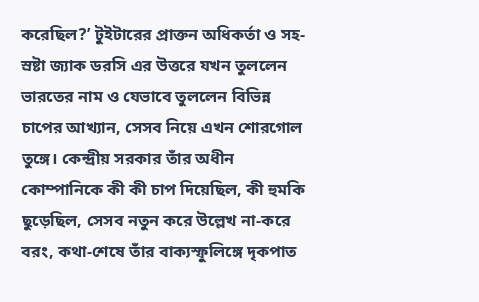করেছিল?’ টুইটারের প্রাক্তন অধিকর্তা ও সহ-স্রষ্টা জ‌্যাক ডরসি এর উত্তরে যখন তুললেন ভারতের নাম ও যেভাবে তুললেন বিভিন্ন চাপের আখ‌্যান, সেসব নিয়ে এখন শোরগোল তুঙ্গে। কেন্দ্রীয় সরকার তাঁর অধীন কোম্পানিকে কী কী চাপ দিয়েছিল, কী হুমকি ছুড়েছিল, সেসব নতুন করে উল্লেখ না-করে বরং, কথা-শেষে তাঁর বাক‌্যস্ফুলিঙ্গে দৃকপাত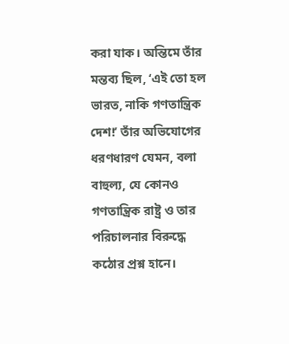করা যাক। অন্তিমে তাঁর মন্তব‌্য ছিল, ‘এই তো হল ভারত, নাকি গণতান্ত্রিক দেশ!’ তাঁর অভিযোগের ধরণধারণ যেমন, বলা বাহুল‌্য, যে কোনও গণতান্ত্রিক রাষ্ট্র ও তার পরিচালনার বিরুদ্ধে কঠোর প্রশ্ন হানে।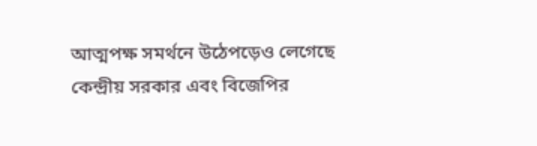আত্মপক্ষ সমর্থনে উঠেপড়েও লেগেছে কেন্দ্রীয় সরকার এবং বিজেপির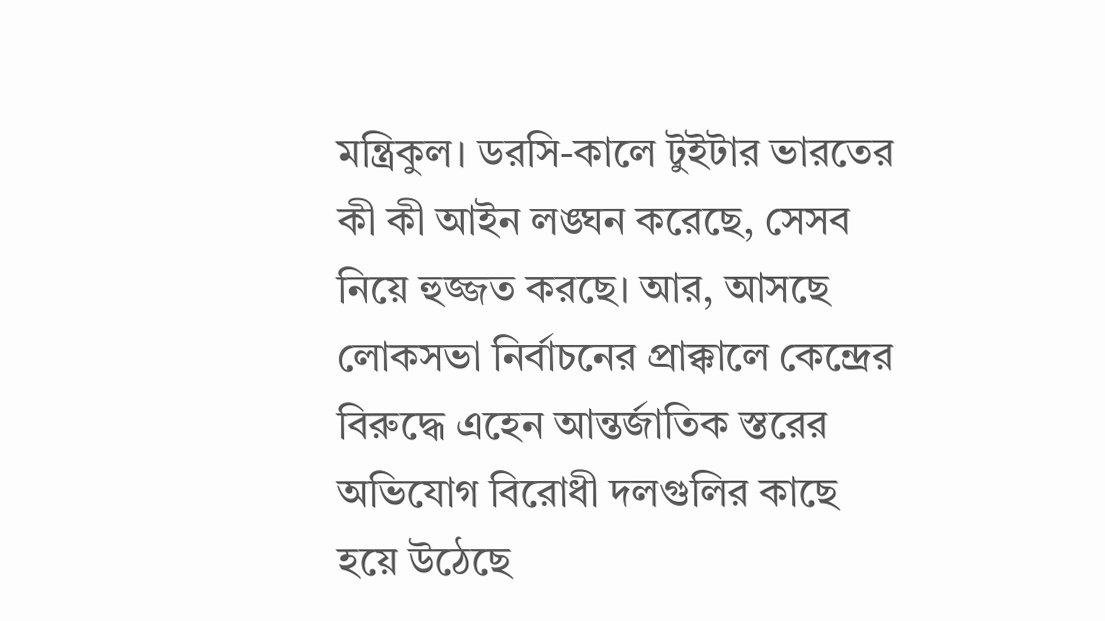মন্ত্রিকুল। ডরসি-কালে টুইটার ভারতের কী কী আইন লঙ্ঘন করেছে, সেসব নিয়ে হুজ্জত করছে। আর, আসছে লোকসভা নির্বাচনের প্রাক্কালে কেন্দ্রের বিরুদ্ধে এহেন আন্তর্জাতিক স্তরের অভিযোগ বিরোধী দলগুলির কাছে হয়ে উঠেছে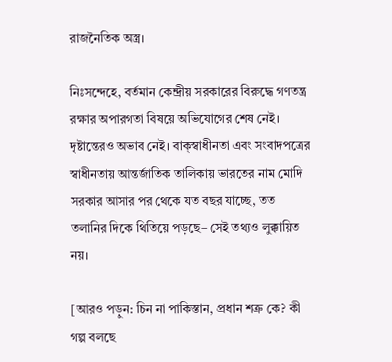রাজনৈতিক অস্ত্র।

নিঃসন্দেহে, বর্তমান কেন্দ্রীয় সরকারের বিরুদ্ধে গণতন্ত্র রক্ষার অপারগতা বিষয়ে অভিযোগের শেষ নেই। দৃষ্টান্তেরও অভাব নেই। বাক্‌স্বাধীনতা এবং সংবাদপত্রের স্বাধীনতায় আন্তর্জাতিক তালিকায় ভারতের নাম মোদি সরকার আসার পর থেকে যত বছর যাচ্ছে, তত তলানির দিকে থিতিয়ে পড়ছে– সেই তথ‌্যও লুক্কায়িত নয়।

[আরও পড়ুন: চিন না পাকিস্তান, প্রধান শত্রু কে? কী গল্প বলছে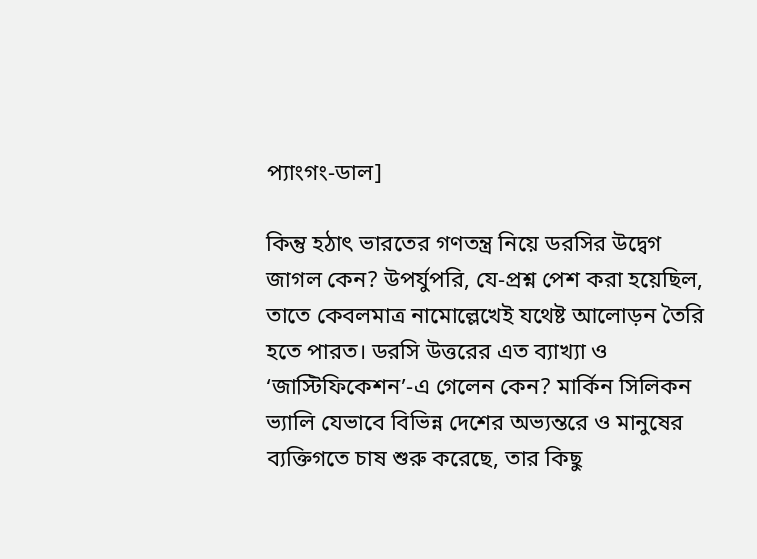প্যাংগং-ডাল]

কিন্তু হঠাৎ ভারতের গণতন্ত্র নিয়ে ডরসির উদ্বেগ জাগল কেন? উপর্যুপরি, যে-প্রশ্ন পেশ করা হয়েছিল, তাতে কেবলমাত্র নামোল্লেখেই যথেষ্ট আলোড়ন তৈরি হতে পারত। ডরসি উত্তরের এত ব‌্যাখ‌্যা ও ‘জাস্টিফিকেশন’-এ গেলেন কেন? মার্কিন সিলিকন ভ‌্যালি যেভাবে বিভিন্ন দেশের অভ‌্যন্তরে ও মানুষের ব‌্যক্তিগতে চাষ শুরু করেছে, তার কিছু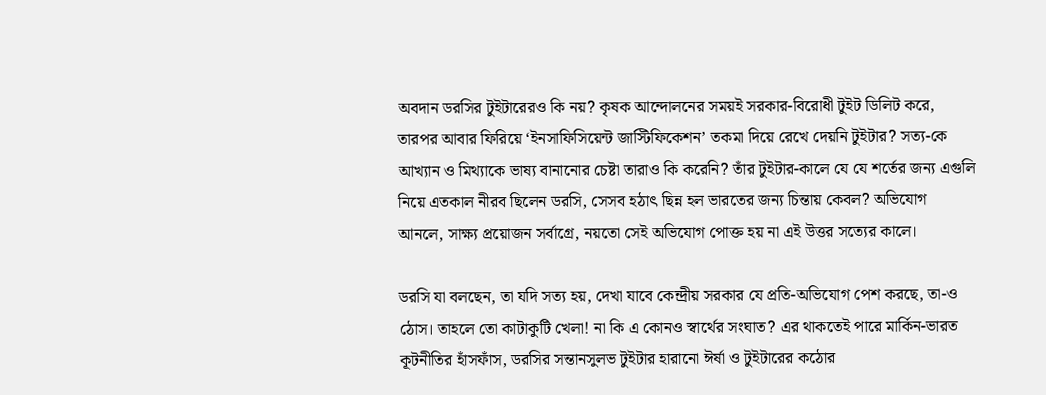অবদান ডরসির টুইটারেরও কি নয়? কৃষক আন্দোলনের সময়ই সরকার-বিরোধী টুইট ডিলিট করে, তারপর আবার ফিরিয়ে ‘ইনসাফিসিয়েন্ট জাস্টিফিকেশন’ তকমা দিয়ে রেখে দেয়নি টুইটার? সত‌্য-কে আখ‌্যান ও মিথ‌্যাকে ভাষ‌্য বানানোর চেষ্টা তারাও কি করেনি? তাঁর টুইটার-কালে যে যে শর্তের জন‌্য এগুলি নিয়ে এতকাল নীরব ছিলেন ডরসি, সেসব হঠাৎ ছিন্ন হল ভারতের জন‌্য চিন্তায় কেবল? অভিযোগ আনলে, সাক্ষ‌্য প্রয়োজন সর্বাগ্রে, নয়তো সেই অভিযোগ পোক্ত হয় না এই উত্তর সত্যের কালে।

ডরসি যা বলছেন, তা যদি সত‌্য হয়, দেখা যাবে কেন্দ্রীয় সরকার যে প্রতি-অভিযোগ পেশ করছে, তা-ও ঠোস। তাহলে তো কাটাকুটি খেলা! না কি এ কোনও স্বার্থের সংঘাত? এর থাকতেই পারে মার্কিন-ভারত কূটনীতির হাঁসফাঁস, ডরসির সন্তানসুলভ টুইটার হারানো ঈর্ষা ও টুইটারের কঠোর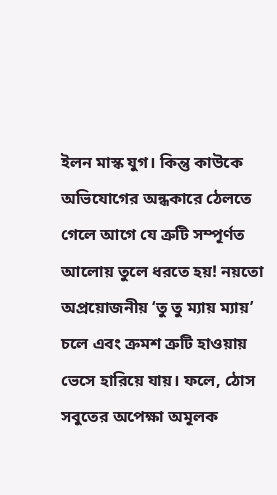ইলন মাস্ক যুগ। কিন্তু কাউকে অভিযোগের অন্ধকারে ঠেলতে গেলে আগে যে ত্রুটি সম্পূর্ণত আলোয় তুলে ধরতে হয়! নয়তো অপ্রয়োজনীয় ‘তু তু ম‌্যায় ম‌্যায়’ চলে এবং ক্রমশ ত্রুটি হাওয়ায় ভেসে হারিয়ে যায়। ফলে, ঠোস সবুতের অপেক্ষা অমূলক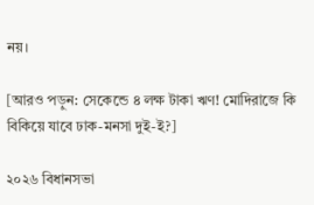নয়।

[আরও পড়ুন: সেকেন্ডে ৪ লক্ষ টাকা ঋণ! মোদিরাজে কি বিকিয়ে যাবে ঢাক-মনসা দুই-ই?]

২০২৬ বিধানসভা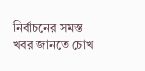নির্বাচনের সমস্ত খবর জানতে চোখ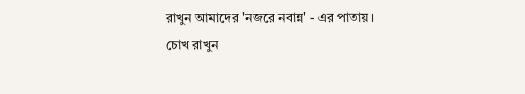রাখুন আমাদের 'নজরে নবান্ন' - এর পাতায়।
চোখ রাখুন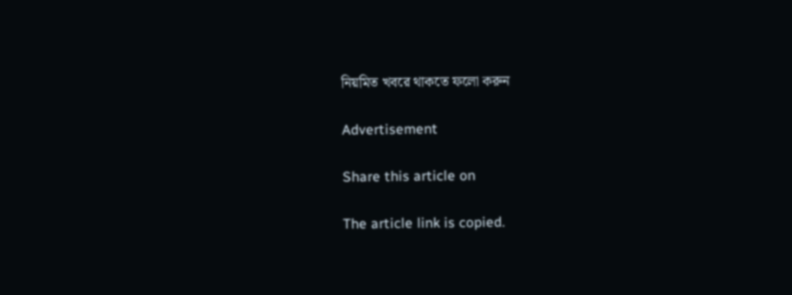নিয়মিত খবরে থাকতে ফলো করুন

Advertisement

Share this article on

The article link is copied.